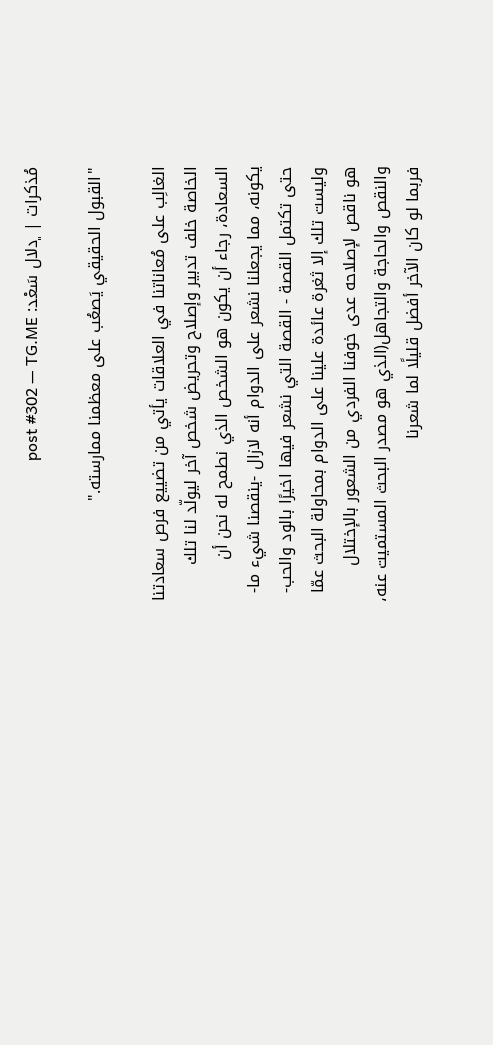مُذكرات | ﮼دلال سَعْد: post #302 — TG.ME

"القبول الحقيقي يَصعُب على معظمنا ممارسته."

الغالِب على مُعاناتنا في العلاقات يأتي من تضييع فرص سعادتنا الخاصة خلف تدبير وإصلاح وتحريض شخص آخر ليولّد لنا تلك السعادة، رجاء أن يكون هو الشخص الذي نطمح له نحن أن يكونه، مما يجعلنا نشعر على الدوام أنه لازال -ينقصنا شيء ما- حتى تكتمل القصة - القصة التي نشعر فيها اخيرًا بالود والحب- وليست تلك إلا ثغرة عائدة علينا على الدوام بمحاولة البحث عمّا هو ناقص لإصلاحه عدى خوفنا الفردي من الشعور بالإختلال والنقص والحاجة والتجاهل(الذي هو مصدر البحث المستميت عنه، فربما لو كان الآخر أفضل قليلًا لما شعرنا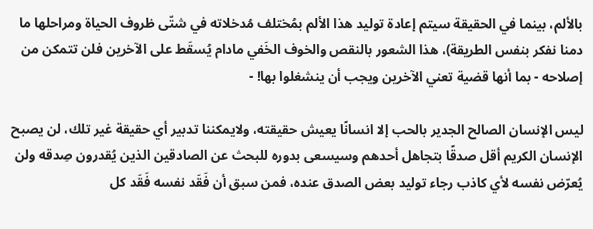بالألم، بينما في الحقيقة سيتم إعادة توليد هذا الألم بمُختلف مُدخلاته في شتّى ظروف الحياة ومراحلها ما دمنا نفكر بنفس الطريقة)، هذا الشعور بالنقص والخوف الخَفي مادام يُسقَط على الآخرين فلن تتمكن من إصلاحه - بما أنها قضية تعني الآخرين ويجب أن ينشغلوا بها! -

ليس الإنسان الصالح الجدير بالحب إلا انسانًا يعيش حقيقته، ولايمكننا تدبير أي حقيقة غير تلك، لن يصبح الإنسان الكريم أقل صدقًا بتجاهل أحدهم وسيسعى بدوره للبحث عن الصادقين الذين يُقدرون صِدقه ولن يُعرّض نفسه لأي كاذب رجاء توليد بعض الصدق عنده، فمن سبق أن فَقَد نفسه فَقَد كل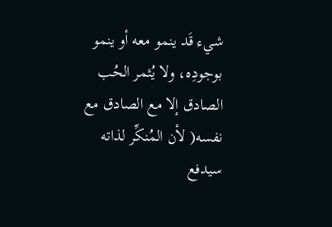شيء قَد ينمو معه أو ينمو بوجودِه، ولا يُثمر الحُب الصادق إلا مع الصادق مع نفسه( لأن المُنكِّر لذاته سيدفع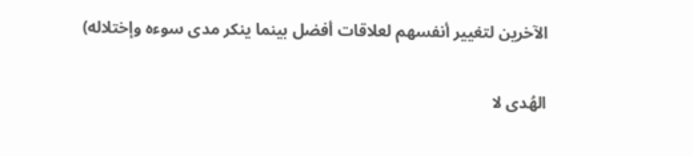الآخرين لتغيير أنفسهم لعلاقات أفضل بينما ينكر مدى سوءه وإختلاله)

الهُدى لا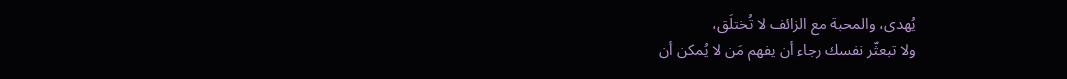يُهدى، والمحبة مع الزائف لا تُختلَق،
ولا تبعثّر نفسك رجاء أن يفهم مَن لا يُمكن أن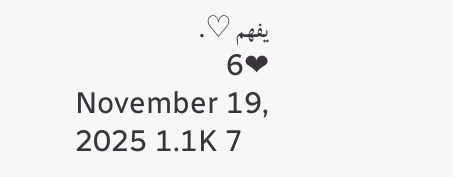يفهم ♡.
❤6
November 19, 2025 1.1K 7